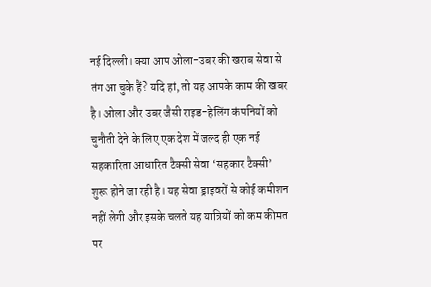नई दिल्ली। क्या आप ओला-उबर की खराब सेवा से तंग आ चुके हैं? यदि हां, तो यह आपके काम की खबर है। ओला और उबर जैसी राइड-हेलिंग कंपनियों को चुनौती देने के लिए एक देश में जल्द ही एक नई सहकारिता आधारित टैक्सी सेवा ‘सहकार टैक्सी’ शुरू होने जा रही है। यह सेवा ड्राइवरों से कोई कमीशन नहीं लेगी और इसके चलते यह यात्रियों को कम कीमत पर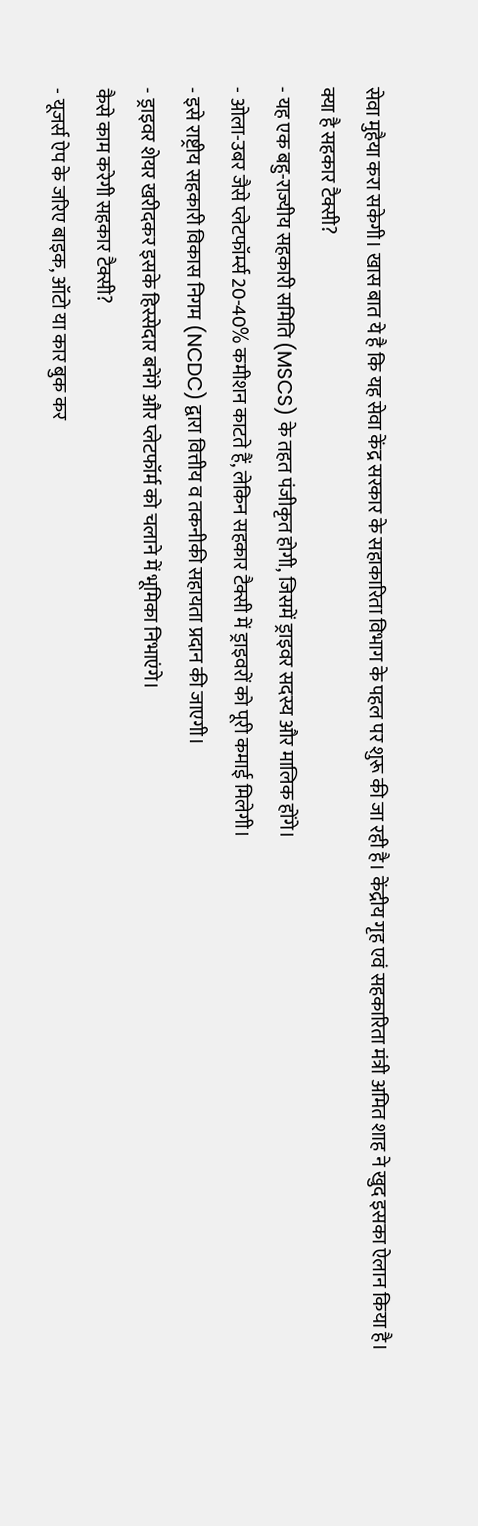सेवा मुहैया करा सकेगी। खास बात ये है कि यह सेवा केंद्र सरकार के सहाकारिता विभाग के पहल पर शुरू की जा रही है। केंद्रीय गृह एवं सहकारिता मंत्री अमित शाह ने खुद इसका ऐलान किया है।
क्या है सहकार टैक्सी?
- यह एक बहु-राज्यीय सहकारी समिति (MSCS) के तहत पंजीकृत होगी, जिसमें ड्राइवर सदस्य और मालिक होंगे।
- ओला-उबर जैसे प्लेटफॉर्म्स 20-40% कमीशन काटते हैं, लेकिन सहकार टैक्सी में ड्राइवरों को पूरी कमाई मिलेगी।
- इसे राष्ट्रीय सहकारी विकास निगम (NCDC) द्वारा वित्तीय व तकनीकी सहायता प्रदान की जाएगी।
- ड्राइवर शेयर खरीदकर इसके हिस्सेदार बनेंगे और प्लेटफॉर्म को चलाने में भूमिका निभाएंगे।
कैसे काम करेगी सहकार टैक्सी?
- यूजर्स ऐप के जरिए बाइक, ऑटो या कार बुक कर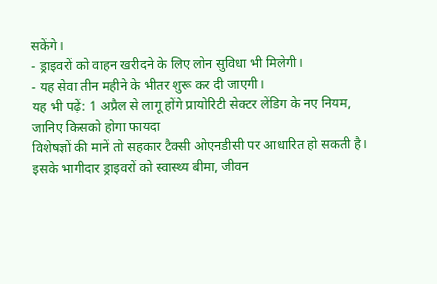सकेंगे।
- ड्राइवरों को वाहन खरीदने के लिए लोन सुविधा भी मिलेगी।
- यह सेवा तीन महीने के भीतर शुरू कर दी जाएगी।
यह भी पढ़ें: 1 अप्रैल से लागू होंगे प्रायोरिटी सेक्टर लेंडिग के नए नियम, जानिए किसको होगा फायदा
विशेषज्ञों की मानें तो सहकार टैक्सी ओएनडीसी पर आधारित हो सकती है। इसके भागीदार ड्राइवरों को स्वास्थ्य बीमा, जीवन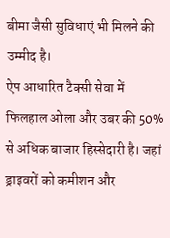बीमा जैसी सुविधाएं भी मिलने की उम्मीद है।
ऐप आधारित टैक्सी सेवा में फिलहाल ओला और उबर की 50% से अधिक बाजार हिस्सेदारी है। जहां ड्राइवरों को कमीशन और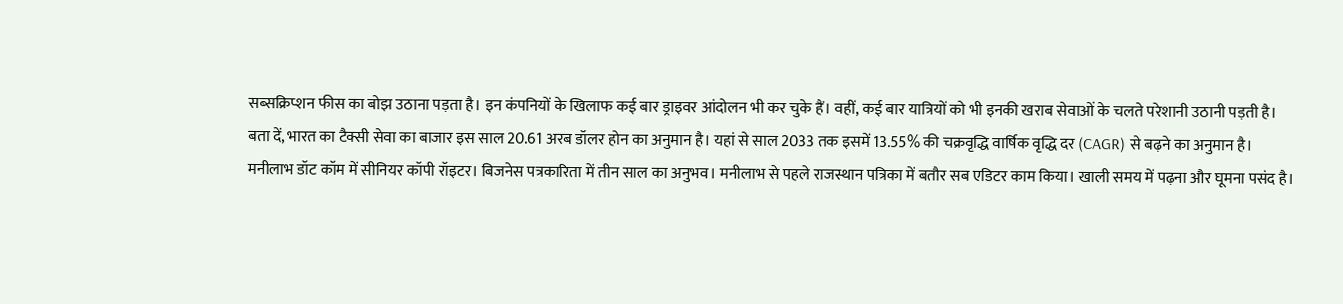सब्सक्रिप्शन फीस का बोझ उठाना पड़ता है। इन कंपनियों के खिलाफ कई बार ड्राइवर आंदोलन भी कर चुके हैं। वहीं, कई बार यात्रियों को भी इनकी खराब सेवाओं के चलते परेशानी उठानी पड़ती है।
बता दें, भारत का टैक्सी सेवा का बाजार इस साल 20.61 अरब डॉलर होन का अनुमान है। यहां से साल 2033 तक इसमें 13.55% की चक्रवृद्धि वार्षिक वृद्धि दर (CAGR) से बढ़ने का अनुमान है।
मनीलाभ डॉट कॉम में सीनियर कॉपी रॉइटर। बिजनेस पत्रकारिता में तीन साल का अनुभव। मनीलाभ से पहले राजस्थान पत्रिका में बतौर सब एडिटर काम किया। खाली समय में पढ़ना और घूमना पसंद है।